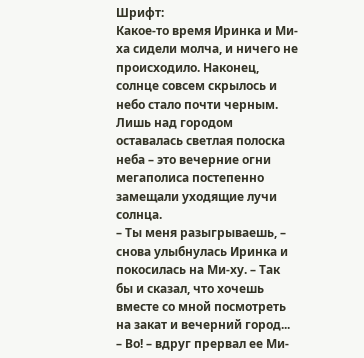Шрифт:
Какое-то время Иринка и Ми-ха сидели молча, и ничего не происходило. Наконец, солнце совсем скрылось и небо стало почти черным. Лишь над городом оставалась светлая полоска неба – это вечерние огни мегаполиса постепенно замещали уходящие лучи солнца.
– Ты меня разыгрываешь, – снова улыбнулась Иринка и покосилась на Ми-ху. – Так бы и сказал, что хочешь вместе со мной посмотреть на закат и вечерний город...
– Во! – вдруг прервал ее Ми-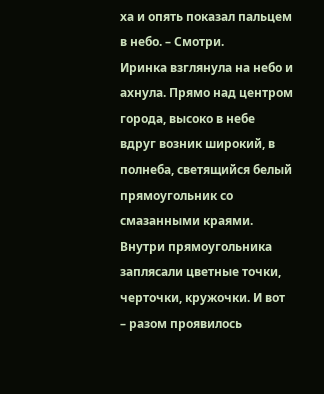ха и опять показал пальцем в небо. – Смотри.
Иринка взглянула на небо и ахнула. Прямо над центром города, высоко в небе вдруг возник широкий, в полнеба, светящийся белый прямоугольник со смазанными краями. Внутри прямоугольника заплясали цветные точки, черточки, кружочки. И вот – разом проявилось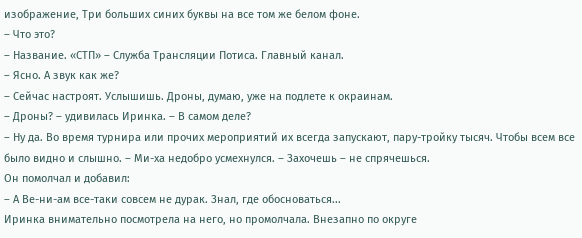изображение, Три больших синих буквы на все том же белом фоне.
– Что это?
– Название. «СТП» – Служба Трансляции Потиса. Главный канал.
– Ясно. А звук как же?
– Сейчас настроят. Услышишь. Дроны, думаю, уже на подлете к окраинам.
– Дроны? – удивилась Иринка. – В самом деле?
– Ну да. Во время турнира или прочих мероприятий их всегда запускают, пару-тройку тысяч. Чтобы всем все было видно и слышно. – Ми-ха недобро усмехнулся. – Захочешь – не спрячешься.
Он помолчал и добавил:
– А Ве-ни-ам все-таки совсем не дурак. Знал, где обосноваться...
Иринка внимательно посмотрела на него, но промолчала. Внезапно по округе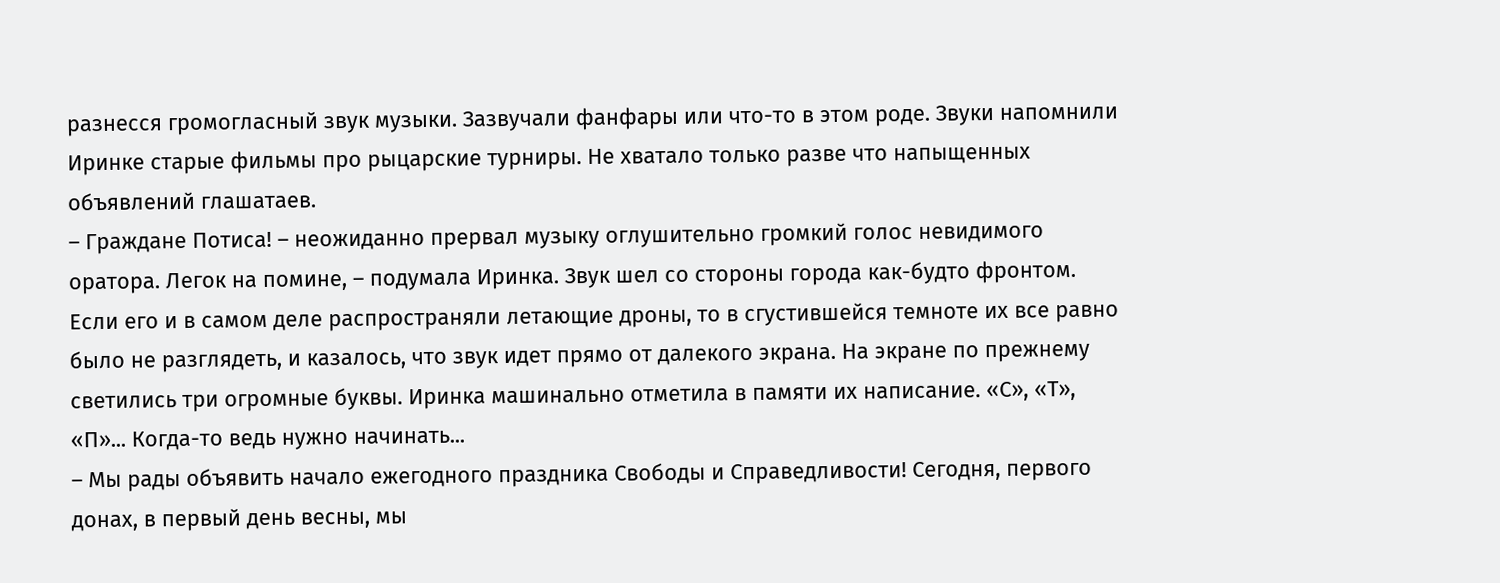разнесся громогласный звук музыки. Зазвучали фанфары или что-то в этом роде. Звуки напомнили Иринке старые фильмы про рыцарские турниры. Не хватало только разве что напыщенных объявлений глашатаев.
– Граждане Потиса! – неожиданно прервал музыку оглушительно громкий голос невидимого оратора. Легок на помине, – подумала Иринка. Звук шел со стороны города как-будто фронтом. Если его и в самом деле распространяли летающие дроны, то в сгустившейся темноте их все равно было не разглядеть, и казалось, что звук идет прямо от далекого экрана. На экране по прежнему светились три огромные буквы. Иринка машинально отметила в памяти их написание. «С», «Т», «П»... Когда-то ведь нужно начинать...
– Мы рады объявить начало ежегодного праздника Свободы и Справедливости! Сегодня, первого донах, в первый день весны, мы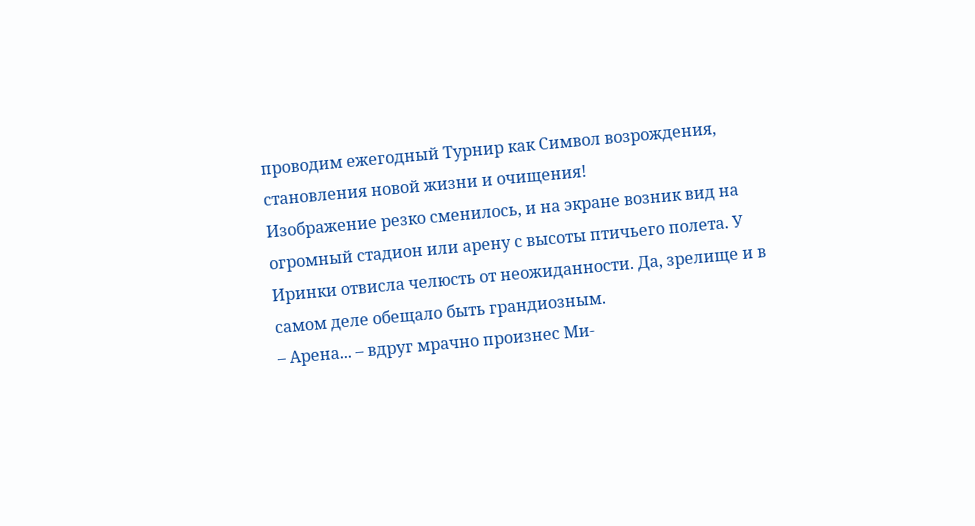проводим ежегодный Турнир как Символ возрождения, становления новой жизни и очищения!
Изображение резко сменилось, и на экране возник вид на огромный стадион или арену с высоты птичьего полета. У Иринки отвисла челюсть от неожиданности. Да, зрелище и в самом деле обещало быть грандиозным.
– Арена... – вдруг мрачно произнес Ми-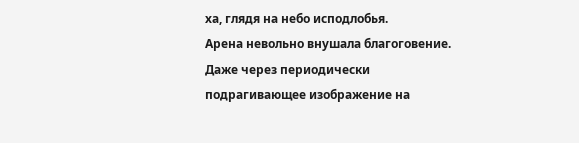ха, глядя на небо исподлобья.
Арена невольно внушала благоговение. Даже через периодически подрагивающее изображение на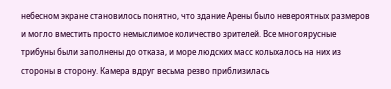небесном экране становилось понятно, что здание Арены было невероятных размеров и могло вместить просто немыслимое количество зрителей. Все многоярусные трибуны были заполнены до отказа, и море людских масс колыхалось на них из стороны в сторону. Камера вдруг весьма резво приблизилась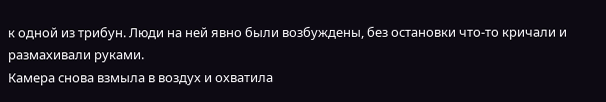к одной из трибун. Люди на ней явно были возбуждены, без остановки что-то кричали и размахивали руками.
Камера снова взмыла в воздух и охватила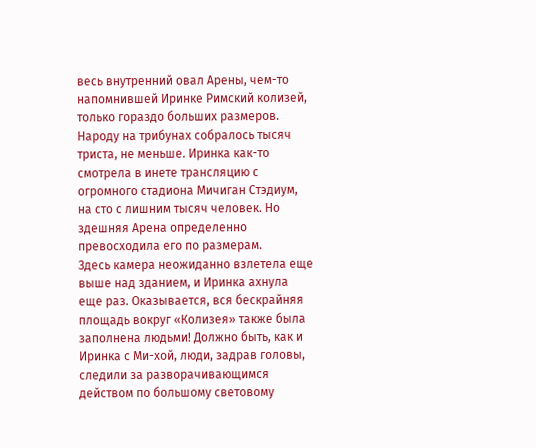весь внутренний овал Арены, чем-то напомнившей Иринке Римский колизей, только гораздо больших размеров. Народу на трибунах собралось тысяч триста, не меньше. Иринка как-то смотрела в инете трансляцию с огромного стадиона Мичиган Стэдиум, на сто с лишним тысяч человек. Но здешняя Арена определенно превосходила его по размерам.
Здесь камера неожиданно взлетела еще выше над зданием, и Иринка ахнула еще раз. Оказывается, вся бескрайняя площадь вокруг «Колизея» также была заполнена людьми! Должно быть, как и Иринка с Ми-хой, люди, задрав головы, следили за разворачивающимся действом по большому световому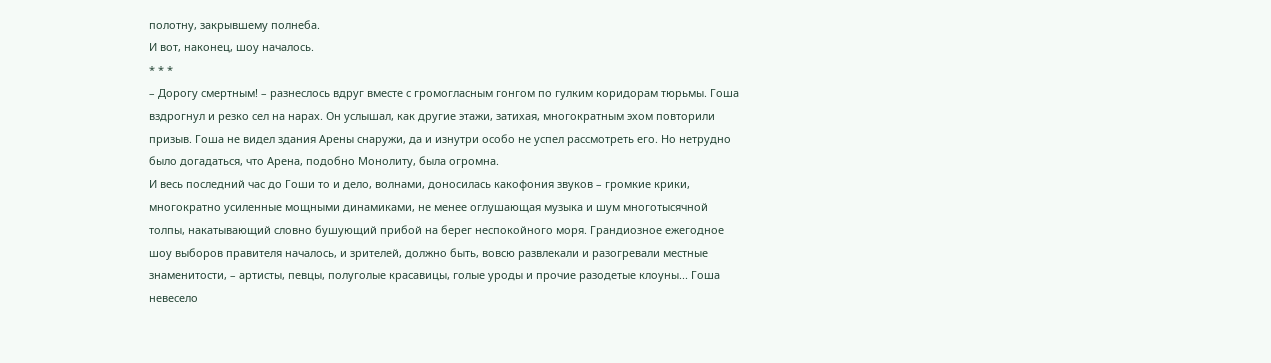полотну, закрывшему полнеба.
И вот, наконец, шоу началось.
* * *
– Дорогу смертным! – разнеслось вдруг вместе с громогласным гонгом по гулким коридорам тюрьмы. Гоша вздрогнул и резко сел на нарах. Он услышал, как другие этажи, затихая, многократным эхом повторили призыв. Гоша не видел здания Арены снаружи, да и изнутри особо не успел рассмотреть его. Но нетрудно было догадаться, что Арена, подобно Монолиту, была огромна.
И весь последний час до Гоши то и дело, волнами, доносилась какофония звуков – громкие крики, многократно усиленные мощными динамиками, не менее оглушающая музыка и шум многотысячной толпы, накатывающий словно бушующий прибой на берег неспокойного моря. Грандиозное ежегодное шоу выборов правителя началось, и зрителей, должно быть, вовсю развлекали и разогревали местные знаменитости, – артисты, певцы, полуголые красавицы, голые уроды и прочие разодетые клоуны... Гоша невесело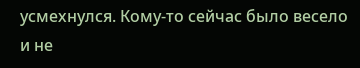усмехнулся. Кому-то сейчас было весело и не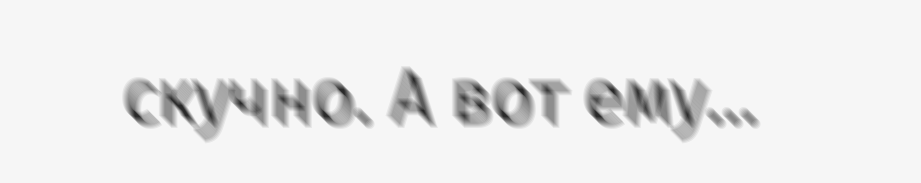скучно. А вот ему...